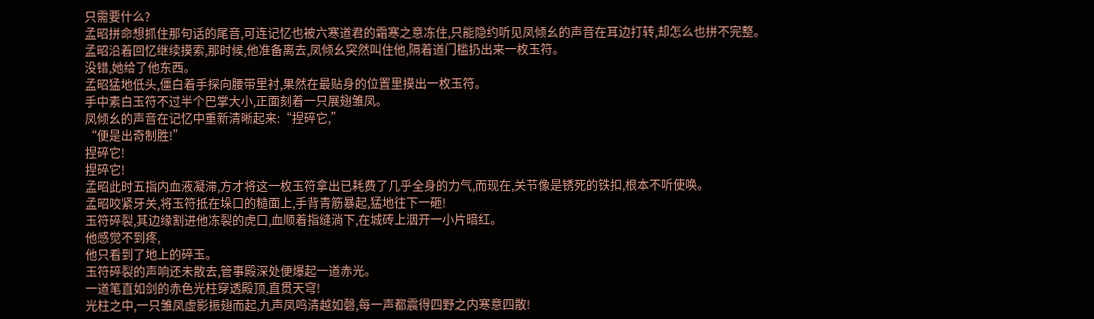只需要什么?
孟昭拼命想抓住那句话的尾音,可连记忆也被六寒道君的霜寒之意冻住,只能隐约听见凤倾幺的声音在耳边打转,却怎么也拼不完整。
孟昭沿着回忆继续摸索,那时候,他准备离去,凤倾幺突然叫住他,隔着道门槛扔出来一枚玉符。
没错,她给了他东西。
孟昭猛地低头,僵白着手探向腰带里衬,果然在最贴身的位置里摸出一枚玉符。
手中素白玉符不过半个巴掌大小,正面刻着一只展翅雏凤。
凤倾幺的声音在记忆中重新清晰起来:“捏碎它,”
“便是出奇制胜!”
捏碎它!
捏碎它!
孟昭此时五指内血液凝滞,方才将这一枚玉符拿出已耗费了几乎全身的力气,而现在,关节像是锈死的铁扣,根本不听使唤。
孟昭咬紧牙关,将玉符抵在垛口的糙面上,手背青筋暴起,猛地往下一砸!
玉符碎裂,其边缘割进他冻裂的虎口,血顺着指缝淌下,在城砖上洇开一小片暗红。
他感觉不到疼,
他只看到了地上的碎玉。
玉符碎裂的声响还未散去,管事殿深处便爆起一道赤光。
一道笔直如剑的赤色光柱穿透殿顶,直贯天穹!
光柱之中,一只雏凤虚影振翅而起,九声凤鸣清越如磬,每一声都震得四野之内寒意四散!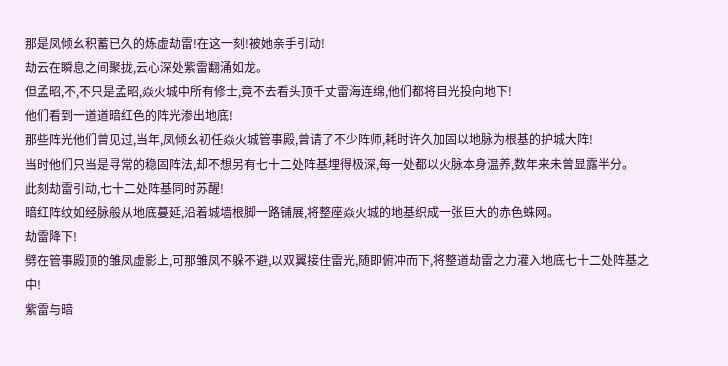那是凤倾幺积蓄已久的炼虚劫雷!在这一刻!被她亲手引动!
劫云在瞬息之间聚拢,云心深处紫雷翻涌如龙。
但孟昭,不,不只是孟昭,焱火城中所有修士,竟不去看头顶千丈雷海连绵,他们都将目光投向地下!
他们看到一道道暗红色的阵光渗出地底!
那些阵光他们曾见过,当年,凤倾幺初任焱火城管事殿,曾请了不少阵师,耗时许久加固以地脉为根基的护城大阵!
当时他们只当是寻常的稳固阵法,却不想另有七十二处阵基埋得极深,每一处都以火脉本身温养,数年来未曾显露半分。
此刻劫雷引动,七十二处阵基同时苏醒!
暗红阵纹如经脉般从地底蔓延,沿着城墙根脚一路铺展,将整座焱火城的地基织成一张巨大的赤色蛛网。
劫雷降下!
劈在管事殿顶的雏凤虚影上,可那雏凤不躲不避,以双翼接住雷光,随即俯冲而下,将整道劫雷之力灌入地底七十二处阵基之中!
紫雷与暗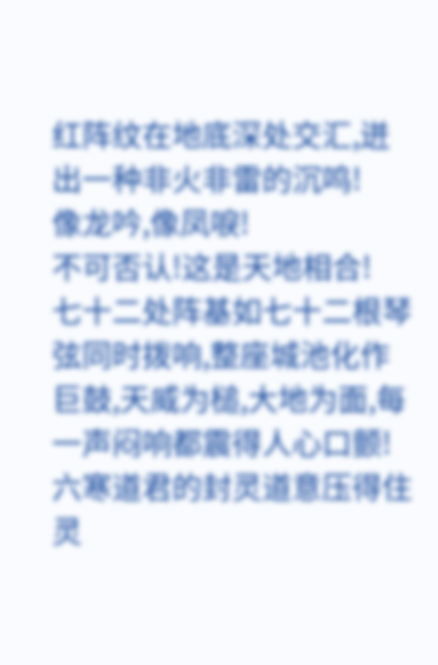红阵纹在地底深处交汇,迸出一种非火非雷的沉鸣!
像龙吟,像凤唳!
不可否认!这是天地相合!
七十二处阵基如七十二根琴弦同时拨响,整座城池化作巨鼓,天威为槌,大地为面,每一声闷响都震得人心口颤!
六寒道君的封灵道意压得住灵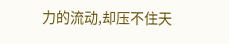力的流动,却压不住天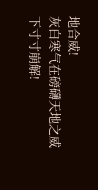地合威!
灰白寒气在磅礴天地之威下寸寸崩解!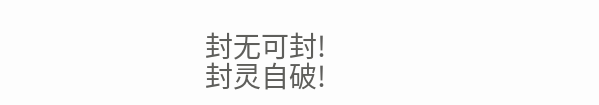封无可封!
封灵自破!